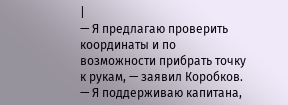|
— Я предлагаю проверить координаты и по возможности прибрать точку к рукам, — заявил Коробков.
— Я поддерживаю капитана,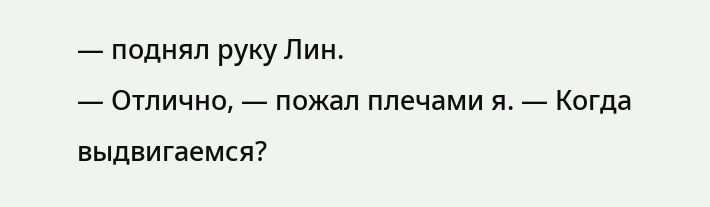— поднял руку Лин.
— Отлично, — пожал плечами я. — Когда выдвигаемся?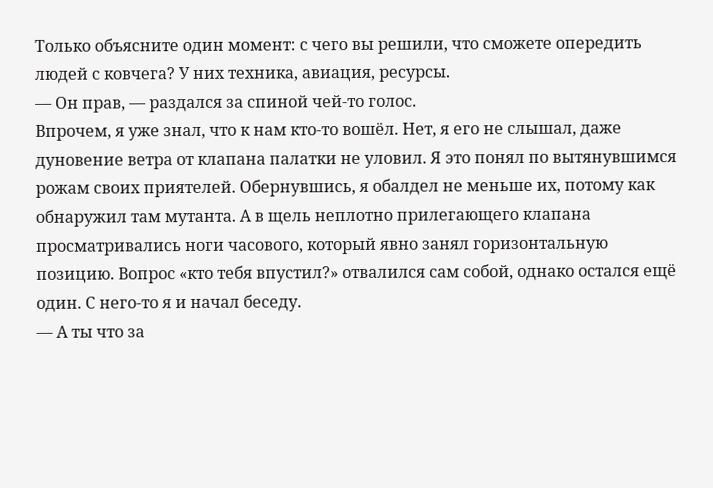Только объясните один момент: с чего вы решили, что сможете опередить людей с ковчега? У них техника, авиация, ресурсы.
— Он прав, — раздался за спиной чей-то голос.
Впрочем, я уже знал, что к нам кто-то вошёл. Нет, я его не слышал, даже дуновение ветра от клапана палатки не уловил. Я это понял по вытянувшимся рожам своих приятелей. Обернувшись, я обалдел не меньше их, потому как обнаружил там мутанта. А в щель неплотно прилегающего клапана просматривались ноги часового, который явно занял горизонтальную позицию. Вопрос «кто тебя впустил?» отвалился сам собой, однако остался ещё один. С него-то я и начал беседу.
— А ты что за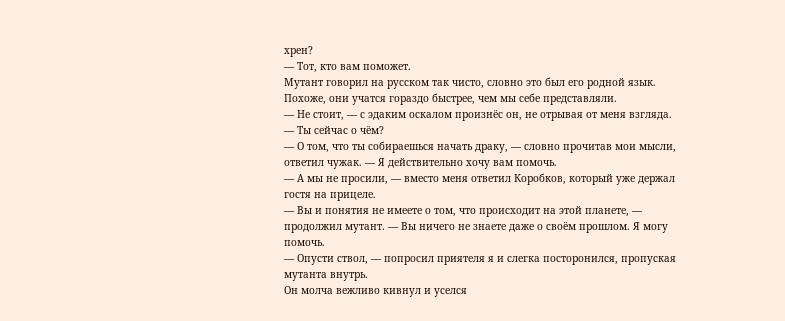хрен?
— Тот, кто вам поможет.
Мутант говорил на русском так чисто, словно это был его родной язык. Похоже, они учатся гораздо быстрее, чем мы себе представляли.
— Не стоит, — с эдаким оскалом произнёс он, не отрывая от меня взгляда.
— Ты сейчас о чём?
— О том, что ты собираешься начать драку, — словно прочитав мои мысли, ответил чужак. — Я действительно хочу вам помочь.
— А мы не просили, — вместо меня ответил Коробков, который уже держал гостя на прицеле.
— Вы и понятия не имеете о том, что происходит на этой планете, — продолжил мутант. — Вы ничего не знаете даже о своём прошлом. Я могу помочь.
— Опусти ствол, — попросил приятеля я и слегка посторонился, пропуская мутанта внутрь.
Он молча вежливо кивнул и уселся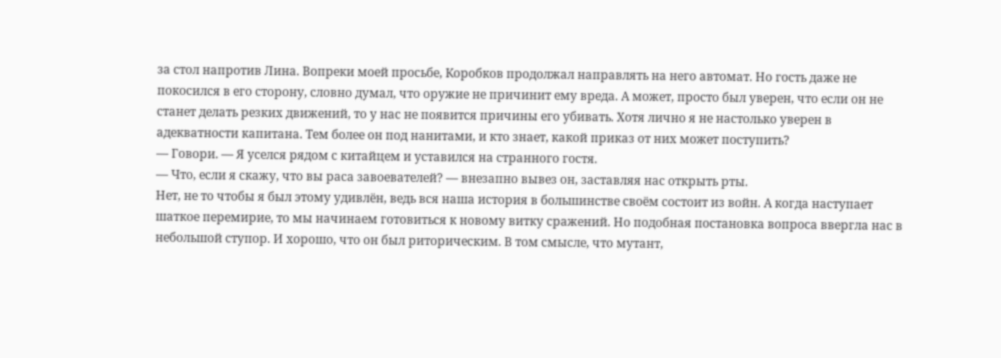за стол напротив Лина. Вопреки моей просьбе, Коробков продолжал направлять на него автомат. Но гость даже не покосился в его сторону, словно думал, что оружие не причинит ему вреда. А может, просто был уверен, что если он не станет делать резких движений, то у нас не появится причины его убивать. Хотя лично я не настолько уверен в адекватности капитана. Тем более он под нанитами, и кто знает, какой приказ от них может поступить?
— Говори. — Я уселся рядом с китайцем и уставился на странного гостя.
— Что, если я скажу, что вы раса завоевателей? — внезапно вывез он, заставляя нас открыть рты.
Нет, не то чтобы я был этому удивлён, ведь вся наша история в большинстве своём состоит из войн. А когда наступает шаткое перемирие, то мы начинаем готовиться к новому витку сражений. Но подобная постановка вопроса ввергла нас в небольшой ступор. И хорошо, что он был риторическим. В том смысле, что мутант,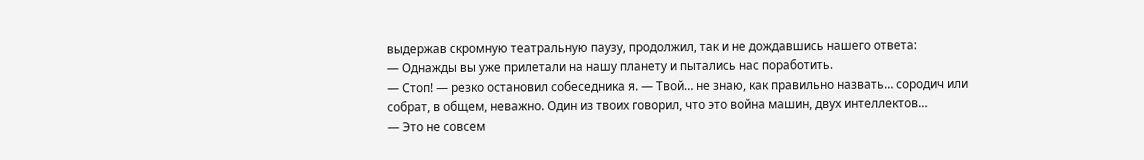выдержав скромную театральную паузу, продолжил, так и не дождавшись нашего ответа:
— Однажды вы уже прилетали на нашу планету и пытались нас поработить.
— Стоп! — резко остановил собеседника я. — Твой… не знаю, как правильно назвать… сородич или собрат, в общем, неважно. Один из твоих говорил, что это война машин, двух интеллектов…
— Это не совсем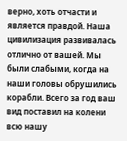верно, хоть отчасти и является правдой. Наша цивилизация развивалась отлично от вашей. Мы были слабыми, когда на наши головы обрушились корабли. Всего за год ваш вид поставил на колени всю нашу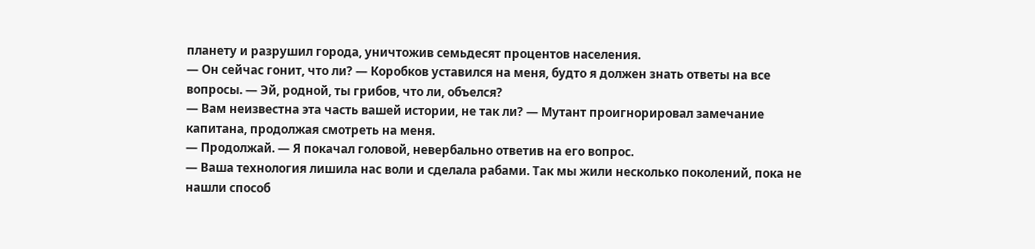планету и разрушил города, уничтожив семьдесят процентов населения.
— Он сейчас гонит, что ли? — Коробков уставился на меня, будто я должен знать ответы на все вопросы. — Эй, родной, ты грибов, что ли, объелся?
— Вам неизвестна эта часть вашей истории, не так ли? — Мутант проигнорировал замечание капитана, продолжая смотреть на меня.
— Продолжай. — Я покачал головой, невербально ответив на его вопрос.
— Ваша технология лишила нас воли и сделала рабами. Так мы жили несколько поколений, пока не нашли способ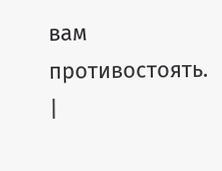вам противостоять. |